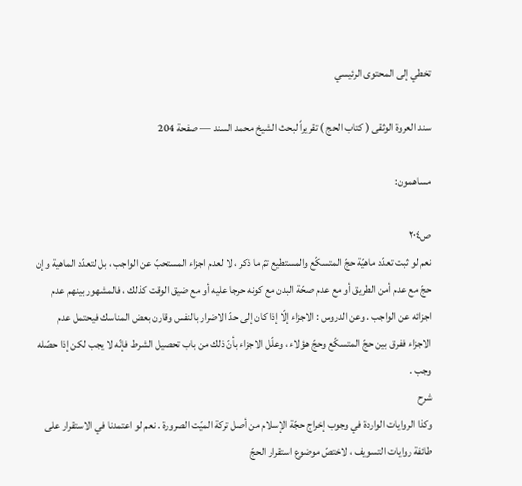تخطي إلى المحتوى الرئيسي

سند العروة الوثقى ( كتاب الحج ) تقريراً لبحث الشيخ محمد السند — صفحة 204

مساهمون:

ص٢٠٤
نعم لو ثبت تعدّد ماهيّة حجّ المتسكّع والمستطيع تمّ ما ذكر ، لا لعدم اجزاء المستحبّ عن الواجب ، بل لتعدّد الماهية وإن حجّ مع عدم أمن الطريق أو مع عدم صحّة البدن مع كونه حرجا عليه أو مع ضيق الوقت كذلك ، فالمشهور بينهم عدم اجزائه عن الواجب . وعن الدروس : الاجزاء إلّا إذا كان إلى حدّ الاضرار بالنفس وقارن بعض المناسك فيحتمل عدم الاجزاء ففرق بين حجّ المتسكّع وحجّ هؤلاء ، وعلّل الاجزاء بأنّ ذلك من باب تحصيل الشرط فإنّه لا يجب لكن إذا حصّله وجب .
شرح
وكذا الروايات الواردة في وجوب إخراج حجّة الإسلام من أصل تركة الميّت الصرورة . نعم لو اعتمدنا في الاستقرار على طائفة روايات التسويف ، لاختصّ موضوع استقرار الحجّ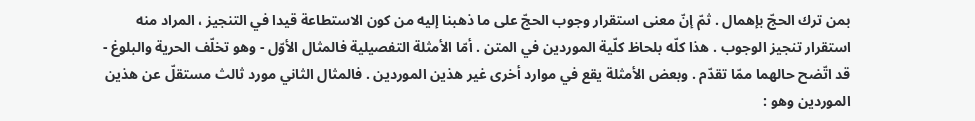بمن ترك الحجّ بإهمال . ثمّ إنّ معنى استقرار وجوب الحجّ على ما ذهبنا إليه من كون الاستطاعة قيدا في التنجيز ، المراد منه استقرار تنجيز الوجوب . هذا كلّه بلحاظ كلّية الموردين في المتن . أمّا الأمثلة التفصيلية فالمثال الأوّل - وهو تخلّف الحرية والبلوغ - قد اتّضح حالهما ممّا تقدّم . وبعض الأمثلة يقع في موارد أخرى غير هذين الموردين . فالمثال الثاني مورد ثالث مستقلّ عن هذين الموردين وهو :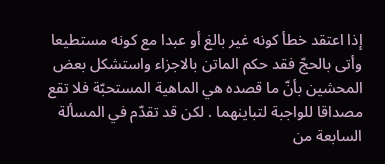إذا اعتقد خطأ كونه غير بالغ أو عبدا مع كونه مستطيعا وأتى بالحجّ فقد حكم الماتن بالاجزاء واستشكل بعض المحشين بأنّ ما قصده هي الماهية المستحبّة فلا تقع مصداقا للواجبة لتباينهما . لكن قد تقدّم في المسألة السابعة من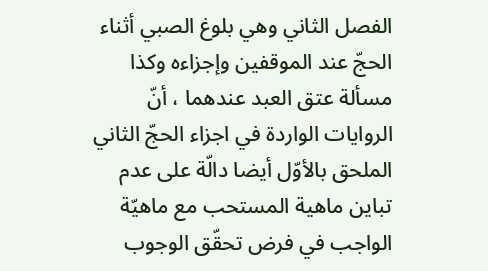الفصل الثاني وهي بلوغ الصبي أثناء الحجّ عند الموقفين وإجزاءه وكذا مسألة عتق العبد عندهما ، أنّ الروايات الواردة في اجزاء الحجّ الثاني الملحق بالأوّل أيضا دالّة على عدم تباين ماهية المستحب مع ماهيّة الواجب في فرض تحقّق الوجوب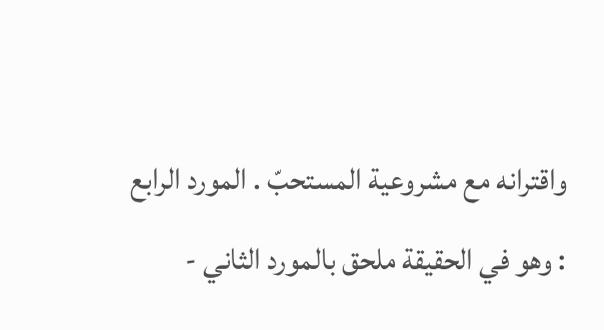واقترانه مع مشروعية المستحبّ . المورد الرابع : وهو في الحقيقة ملحق بالمورد الثاني -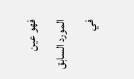فهو عين المورد السابق في